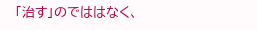「治す」のでははなく、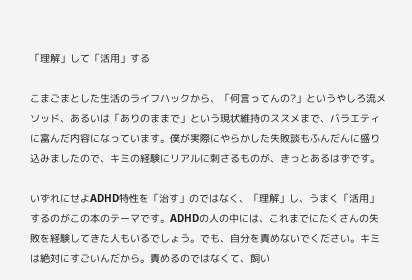「理解」して「活用」する

こまごまとした生活のライフハックから、「何言ってんの?」というやしろ流メソッド、あるいは「ありのままで」という現状維持のススメまで、バラエティに富んだ内容になっています。僕が実際にやらかした失敗談もふんだんに盛り込みましたので、キミの経験にリアルに刺さるものが、きっとあるはずです。

いずれにせよADHD特性を「治す」のではなく、「理解」し、うまく「活用」するのがこの本のテーマです。ADHDの人の中には、これまでにたくさんの失敗を経験してきた人もいるでしょう。でも、自分を責めないでください。キミは絶対にすごいんだから。責めるのではなくて、飼い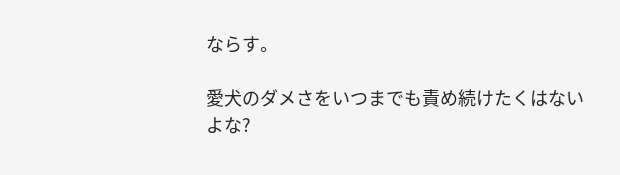ならす。

愛犬のダメさをいつまでも責め続けたくはないよな?